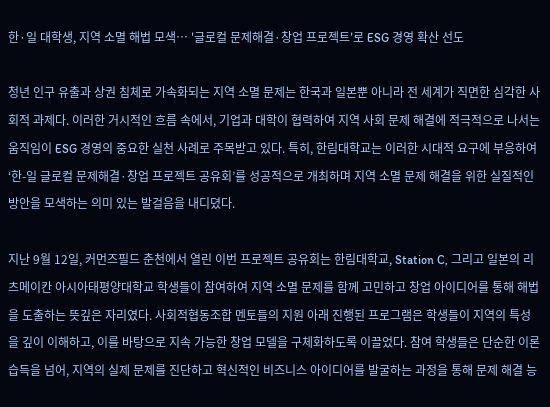한·일 대학생, 지역 소멸 해법 모색… '글로컬 문제해결·창업 프로젝트'로 ESG 경영 확산 선도

청년 인구 유출과 상권 침체로 가속화되는 지역 소멸 문제는 한국과 일본뿐 아니라 전 세계가 직면한 심각한 사회적 과제다. 이러한 거시적인 흐름 속에서, 기업과 대학이 협력하여 지역 사회 문제 해결에 적극적으로 나서는 움직임이 ESG 경영의 중요한 실천 사례로 주목받고 있다. 특히, 한림대학교는 이러한 시대적 요구에 부응하여 ‘한-일 글로컬 문제해결·창업 프로젝트 공유회’를 성공적으로 개최하며 지역 소멸 문제 해결을 위한 실질적인 방안을 모색하는 의미 있는 발걸음을 내디뎠다.

지난 9월 12일, 커먼즈필드 춘천에서 열린 이번 프로젝트 공유회는 한림대학교, Station C, 그리고 일본의 리츠메이칸 아시아태평양대학교 학생들이 참여하여 지역 소멸 문제를 함께 고민하고 창업 아이디어를 통해 해법을 도출하는 뜻깊은 자리였다. 사회적협동조합 멘토들의 지원 아래 진행된 프로그램은 학생들이 지역의 특성을 깊이 이해하고, 이를 바탕으로 지속 가능한 창업 모델을 구체화하도록 이끌었다. 참여 학생들은 단순한 이론 습득을 넘어, 지역의 실제 문제를 진단하고 혁신적인 비즈니스 아이디어를 발굴하는 과정을 통해 문제 해결 능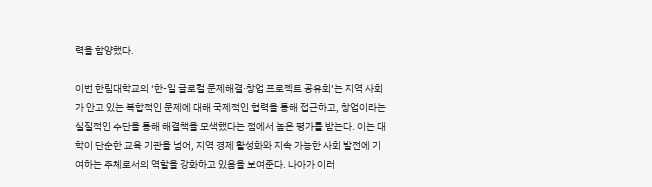력을 함양했다.

이번 한림대학교의 ‘한-일 글로컬 문제해결·창업 프로젝트 공유회’는 지역 사회가 안고 있는 복합적인 문제에 대해 국제적인 협력을 통해 접근하고, 창업이라는 실질적인 수단을 통해 해결책을 모색했다는 점에서 높은 평가를 받는다. 이는 대학이 단순한 교육 기관을 넘어, 지역 경제 활성화와 지속 가능한 사회 발전에 기여하는 주체로서의 역할을 강화하고 있음을 보여준다. 나아가 이러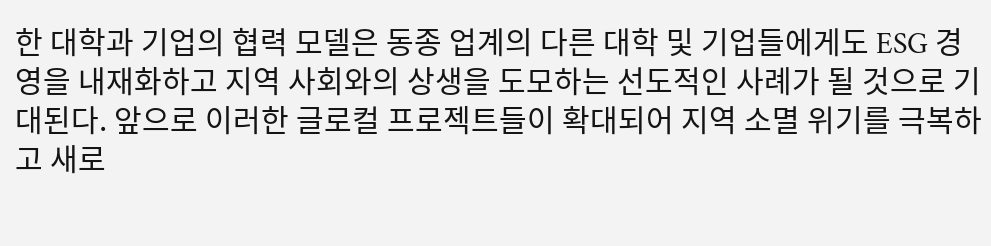한 대학과 기업의 협력 모델은 동종 업계의 다른 대학 및 기업들에게도 ESG 경영을 내재화하고 지역 사회와의 상생을 도모하는 선도적인 사례가 될 것으로 기대된다. 앞으로 이러한 글로컬 프로젝트들이 확대되어 지역 소멸 위기를 극복하고 새로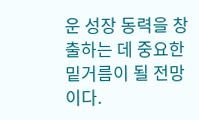운 성장 동력을 창출하는 데 중요한 밑거름이 될 전망이다.